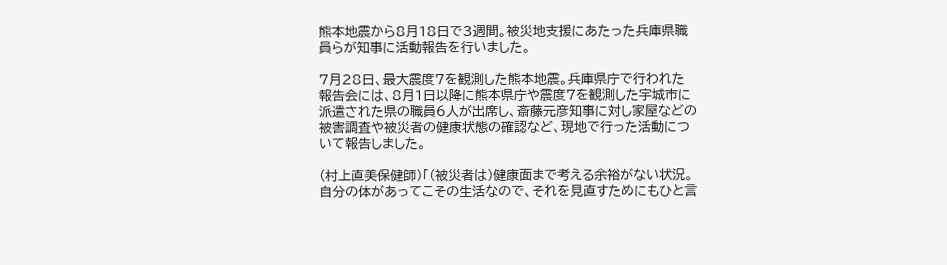熊本地震から8月18日で3週間。被災地支援にあたった兵庫県職員らが知事に活動報告を行いました。

7月28日、最大震度7を観測した熊本地震。兵庫県庁で行われた報告会には、8月1日以降に熊本県庁や震度7を観測した宇城市に派遣された県の職員6人が出席し、斎藤元彦知事に対し家屋などの被害調査や被災者の健康状態の確認など、現地で行った活動について報告しました。

(村上直美保健師)「(被災者は)健康面まで考える余裕がない状況。自分の体があってこその生活なので、それを見直すためにもひと言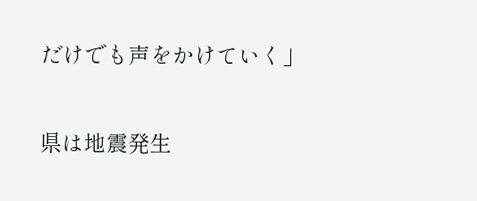だけでも声をかけていく」

県は地震発生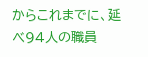からこれまでに、延べ94人の職員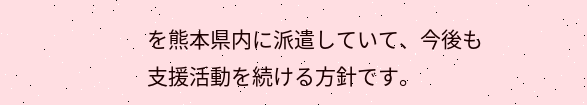を熊本県内に派遣していて、今後も支援活動を続ける方針です。